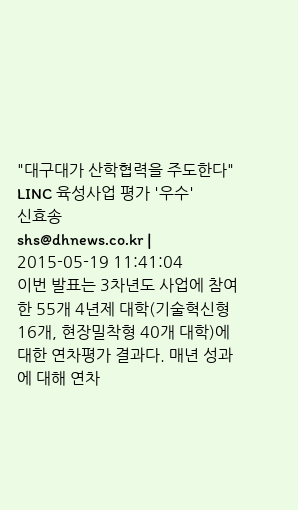"대구대가 산학협력을 주도한다"
LINC 육성사업 평가 '우수'
신효송
shs@dhnews.co.kr | 2015-05-19 11:41:04
이번 발표는 3차년도 사업에 참여한 55개 4년제 대학(기술혁신형 16개, 현장밀착형 40개 대학)에 대한 연차평가 결과다. 매년 성과에 대해 연차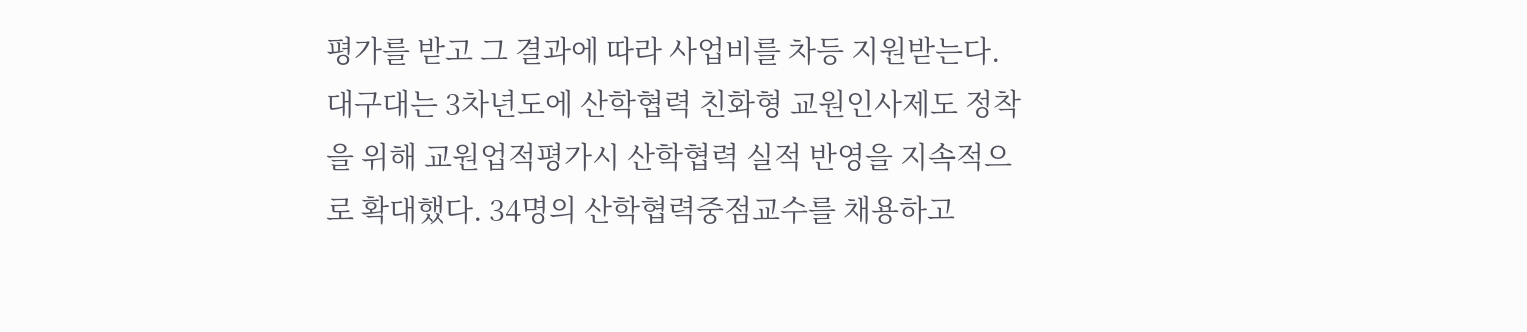평가를 받고 그 결과에 따라 사업비를 차등 지원받는다.
대구대는 3차년도에 산학협력 친화형 교원인사제도 정착을 위해 교원업적평가시 산학협력 실적 반영을 지속적으로 확대했다. 34명의 산학협력중점교수를 채용하고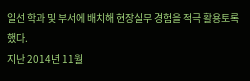일선 학과 및 부서에 배치해 현장실무 경험을 적극 활용토록 했다.
지난 2014년 11월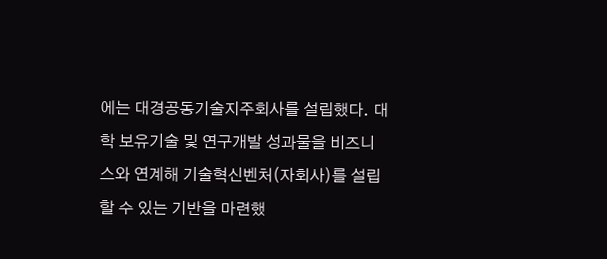에는 대경공동기술지주회사를 설립했다. 대학 보유기술 및 연구개발 성과물을 비즈니스와 연계해 기술혁신벤처(자회사)를 설립할 수 있는 기반을 마련했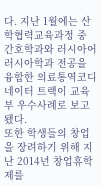다. 지난 1월에는 산학협력교육과정 중 간호학과와 러시아어러시아학과 전공을 융합한 의료통역코디네이터 트랙이 교육부 우수사례로 보고됐다.
또한 학생들의 창업을 장려하기 위해 지난 2014년 창업휴학제를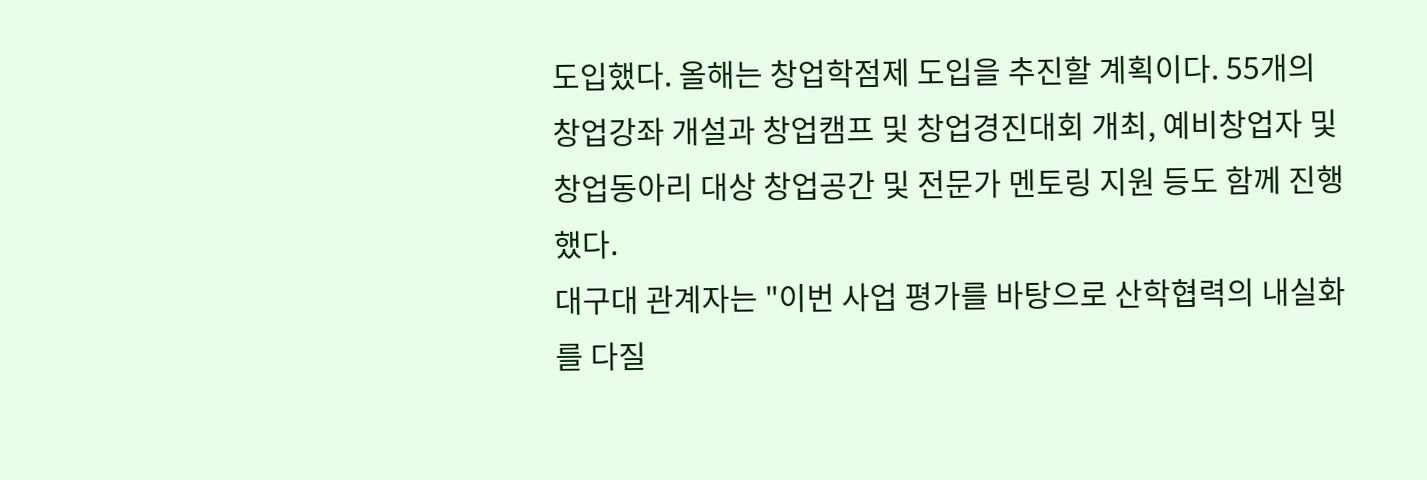도입했다. 올해는 창업학점제 도입을 추진할 계획이다. 55개의 창업강좌 개설과 창업캠프 및 창업경진대회 개최, 예비창업자 및 창업동아리 대상 창업공간 및 전문가 멘토링 지원 등도 함께 진행했다.
대구대 관계자는 "이번 사업 평가를 바탕으로 산학협력의 내실화를 다질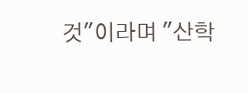것"이라며 "산학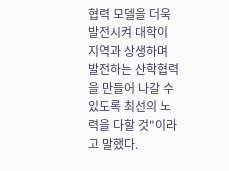협력 모델을 더욱 발전시켜 대학이 지역과 상생하며 발전하는 산학협력을 만들어 나갈 수 있도록 최선의 노력을 다할 것"이라고 말했다.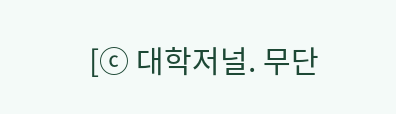[ⓒ 대학저널. 무단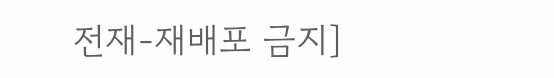전재-재배포 금지]